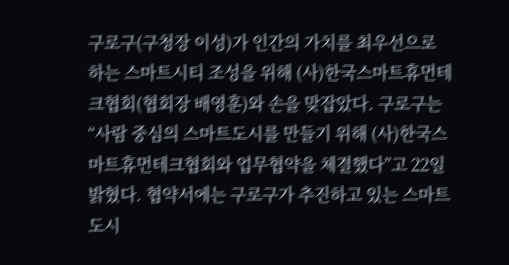구로구(구청장 이성)가 인간의 가치를 최우선으로 하는 스마트시티 조성을 위해 (사)한국스마트휴먼테크협회(협회장 배영훈)와 손을 맞잡았다. 구로구는 “사람 중심의 스마트도시를 만들기 위해 (사)한국스마트휴먼테크협회와 업무협약을 체결했다”고 22일 밝혔다. 협약서에는 구로구가 추진하고 있는 스마트도시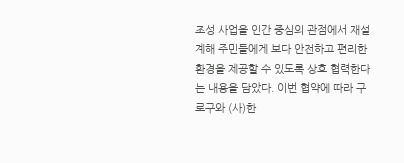조성 사업을 인간 중심의 관점에서 재설계해 주민들에게 보다 안전하고 편리한 환경을 제공할 수 있도록 상호 협력한다는 내용을 담았다. 이번 협약에 따라 구로구와 (사)한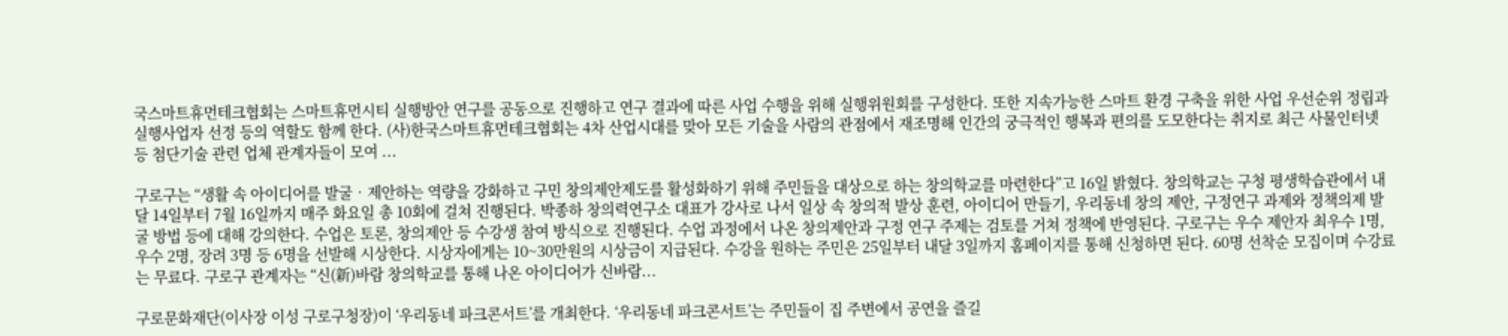국스마트휴먼테크협회는 스마트휴먼시티 실행방안 연구를 공동으로 진행하고 연구 결과에 따른 사업 수행을 위해 실행위원회를 구성한다. 또한 지속가능한 스마트 환경 구축을 위한 사업 우선순위 정립과 실행사업자 선정 등의 역할도 함께 한다. (사)한국스마트휴먼테크협회는 4차 산업시대를 맞아 모든 기술을 사람의 관점에서 재조명해 인간의 궁극적인 행복과 편의를 도모한다는 취지로 최근 사물인터넷 등 첨단기술 관련 업체 관계자들이 모여 ...

구로구는 “생활 속 아이디어를 발굴‧제안하는 역량을 강화하고 구민 창의제안제도를 활성화하기 위해 주민들을 대상으로 하는 창의학교를 마련한다”고 16일 밝혔다. 창의학교는 구청 평생학습관에서 내달 14일부터 7월 16일까지 매주 화요일 총 10회에 걸쳐 진행된다. 박종하 창의력연구소 대표가 강사로 나서 일상 속 창의적 발상 훈련, 아이디어 만들기, 우리동네 창의 제안, 구정연구 과제와 정책의제 발굴 방법 등에 대해 강의한다. 수업은 토론, 창의제안 등 수강생 참여 방식으로 진행된다. 수업 과정에서 나온 창의제안과 구정 연구 주제는 검토를 거쳐 정책에 반영된다. 구로구는 우수 제안자 최우수 1명, 우수 2명, 장려 3명 등 6명을 선발해 시상한다. 시상자에게는 10~30만원의 시상금이 지급된다. 수강을 원하는 주민은 25일부터 내달 3일까지 홈페이지를 통해 신청하면 된다. 60명 선착순 모집이며 수강료는 무료다. 구로구 관계자는 “신(新)바람 창의학교를 통해 나온 아이디어가 신바람...

구로문화재단(이사장 이성 구로구청장)이 ‘우리동네 파크콘서트’를 개최한다. ‘우리동네 파크콘서트’는 주민들이 집 주변에서 공연을 즐길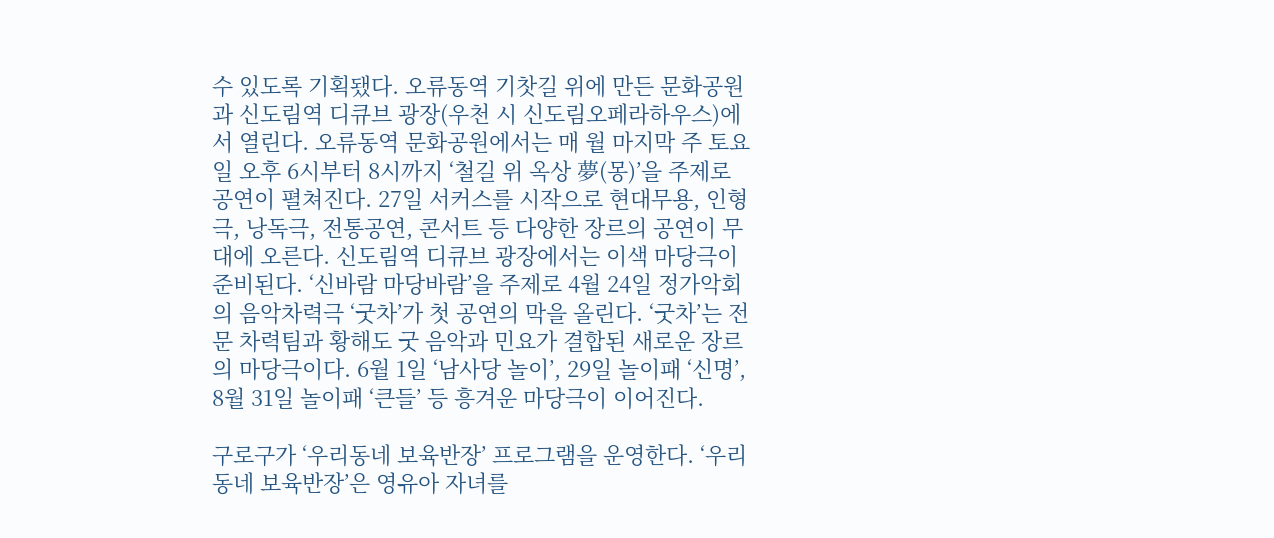수 있도록 기획됐다. 오류동역 기찻길 위에 만든 문화공원과 신도림역 디큐브 광장(우천 시 신도림오페라하우스)에서 열린다. 오류동역 문화공원에서는 매 월 마지막 주 토요일 오후 6시부터 8시까지 ‘철길 위 옥상 夢(몽)’을 주제로 공연이 펼쳐진다. 27일 서커스를 시작으로 현대무용, 인형극, 낭독극, 전통공연, 콘서트 등 다양한 장르의 공연이 무대에 오른다. 신도림역 디큐브 광장에서는 이색 마당극이 준비된다. ‘신바람 마당바람’을 주제로 4월 24일 정가악회의 음악차력극 ‘굿차’가 첫 공연의 막을 올린다. ‘굿차’는 전문 차력팀과 황해도 굿 음악과 민요가 결합된 새로운 장르의 마당극이다. 6월 1일 ‘남사당 놀이’, 29일 놀이패 ‘신명’, 8월 31일 놀이패 ‘큰들’ 등 흥겨운 마당극이 이어진다.

구로구가 ‘우리동네 보육반장’ 프로그램을 운영한다. ‘우리동네 보육반장’은 영유아 자녀를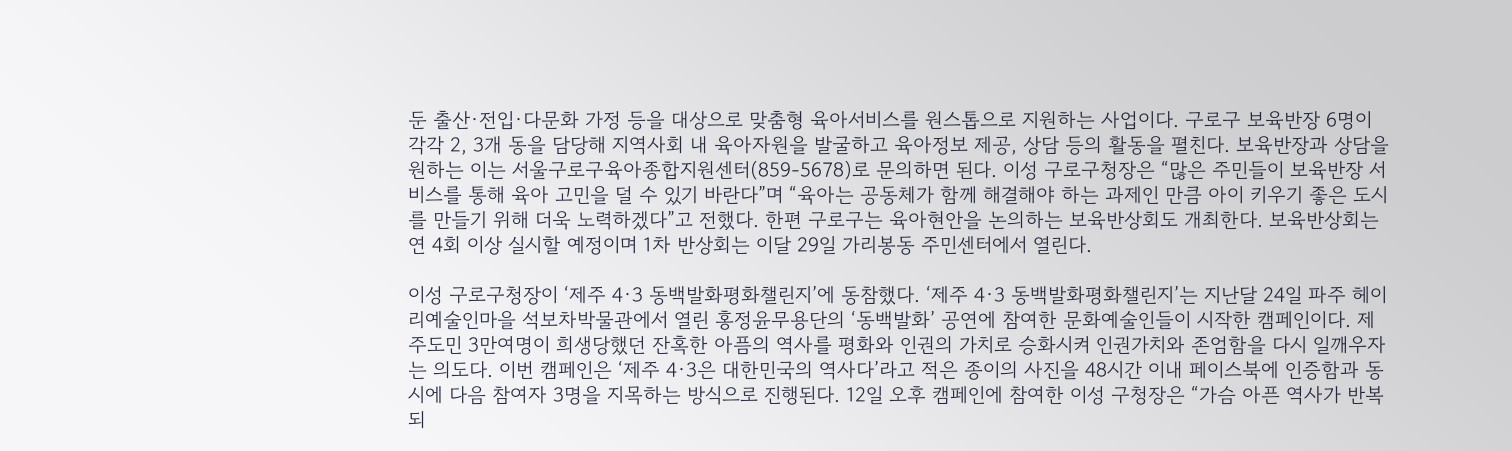둔 출산·전입·다문화 가정 등을 대상으로 맞춤형 육아서비스를 원스톱으로 지원하는 사업이다. 구로구 보육반장 6명이 각각 2, 3개 동을 담당해 지역사회 내 육아자원을 발굴하고 육아정보 제공, 상담 등의 활동을 펼친다. 보육반장과 상담을 원하는 이는 서울구로구육아종합지원센터(859-5678)로 문의하면 된다. 이성 구로구청장은 “많은 주민들이 보육반장 서비스를 통해 육아 고민을 덜 수 있기 바란다”며 “육아는 공동체가 함께 해결해야 하는 과제인 만큼 아이 키우기 좋은 도시를 만들기 위해 더욱 노력하겠다”고 전했다. 한편 구로구는 육아현안을 논의하는 보육반상회도 개최한다. 보육반상회는 연 4회 이상 실시할 예정이며 1차 반상회는 이달 29일 가리봉동 주민센터에서 열린다.

이성 구로구청장이 ‘제주 4·3 동백발화평화챌린지’에 동참했다. ‘제주 4·3 동백발화평화챌린지’는 지난달 24일 파주 헤이리예술인마을 석보차박물관에서 열린 홍정윤무용단의 ‘동백발화’ 공연에 참여한 문화예술인들이 시작한 캠페인이다. 제주도민 3만여명이 희생당했던 잔혹한 아픔의 역사를 평화와 인권의 가치로 승화시켜 인권가치와 존엄함을 다시 일깨우자는 의도다. 이번 캠페인은 ‘제주 4·3은 대한민국의 역사다’라고 적은 종이의 사진을 48시간 이내 페이스북에 인증함과 동시에 다음 참여자 3명을 지목하는 방식으로 진행된다. 12일 오후 캠페인에 참여한 이성 구청장은 “가슴 아픈 역사가 반복되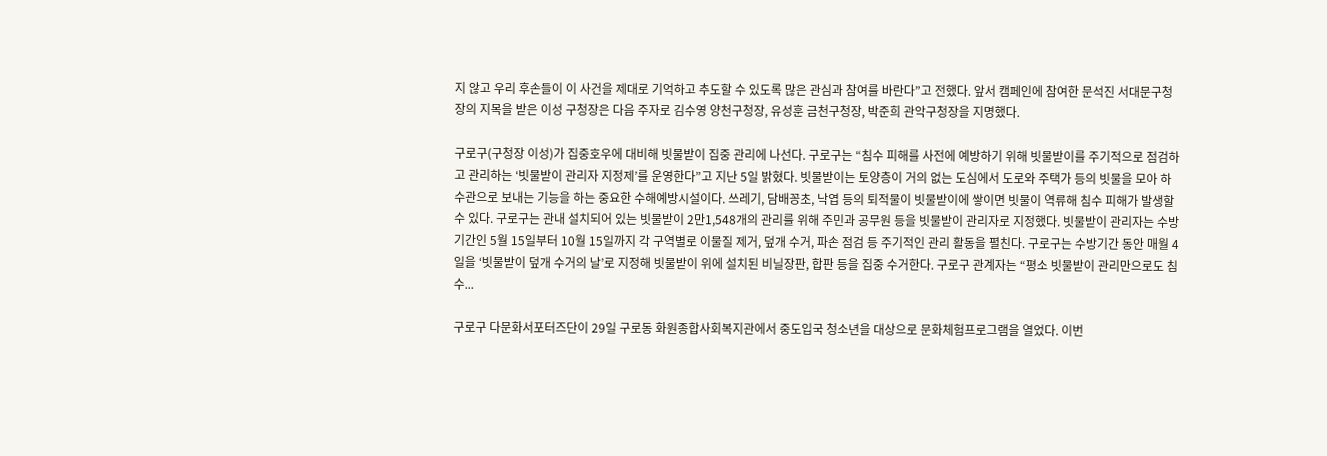지 않고 우리 후손들이 이 사건을 제대로 기억하고 추도할 수 있도록 많은 관심과 참여를 바란다”고 전했다. 앞서 캠페인에 참여한 문석진 서대문구청장의 지목을 받은 이성 구청장은 다음 주자로 김수영 양천구청장, 유성훈 금천구청장, 박준희 관악구청장을 지명했다.

구로구(구청장 이성)가 집중호우에 대비해 빗물받이 집중 관리에 나선다. 구로구는 “침수 피해를 사전에 예방하기 위해 빗물받이를 주기적으로 점검하고 관리하는 ‘빗물받이 관리자 지정제’를 운영한다”고 지난 5일 밝혔다. 빗물받이는 토양층이 거의 없는 도심에서 도로와 주택가 등의 빗물을 모아 하수관으로 보내는 기능을 하는 중요한 수해예방시설이다. 쓰레기, 담배꽁초, 낙엽 등의 퇴적물이 빗물받이에 쌓이면 빗물이 역류해 침수 피해가 발생할 수 있다. 구로구는 관내 설치되어 있는 빗물받이 2만1,548개의 관리를 위해 주민과 공무원 등을 빗물받이 관리자로 지정했다. 빗물받이 관리자는 수방기간인 5월 15일부터 10월 15일까지 각 구역별로 이물질 제거, 덮개 수거, 파손 점검 등 주기적인 관리 활동을 펼친다. 구로구는 수방기간 동안 매월 4일을 ‘빗물받이 덮개 수거의 날’로 지정해 빗물받이 위에 설치된 비닐장판, 합판 등을 집중 수거한다. 구로구 관계자는 “평소 빗물받이 관리만으로도 침수...

구로구 다문화서포터즈단이 29일 구로동 화원종합사회복지관에서 중도입국 청소년을 대상으로 문화체험프로그램을 열었다. 이번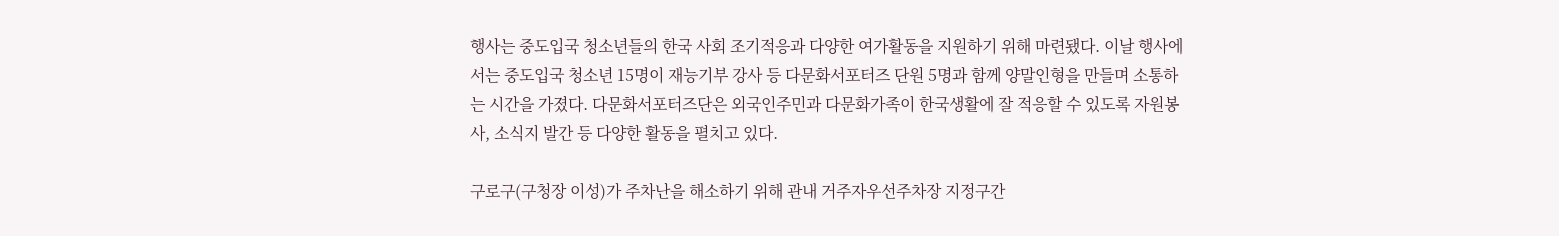행사는 중도입국 청소년들의 한국 사회 조기적응과 다양한 여가활동을 지원하기 위해 마련됐다. 이날 행사에서는 중도입국 청소년 15명이 재능기부 강사 등 다문화서포터즈 단원 5명과 함께 양말인형을 만들며 소통하는 시간을 가졌다. 다문화서포터즈단은 외국인주민과 다문화가족이 한국생활에 잘 적응할 수 있도록 자원봉사, 소식지 발간 등 다양한 활동을 펼치고 있다.

구로구(구청장 이성)가 주차난을 해소하기 위해 관내 거주자우선주차장 지정구간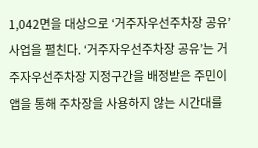1,042면을 대상으로 ‘거주자우선주차장 공유’ 사업을 펼친다. ‘거주자우선주차장 공유’는 거주자우선주차장 지정구간을 배정받은 주민이 앱을 통해 주차장을 사용하지 않는 시간대를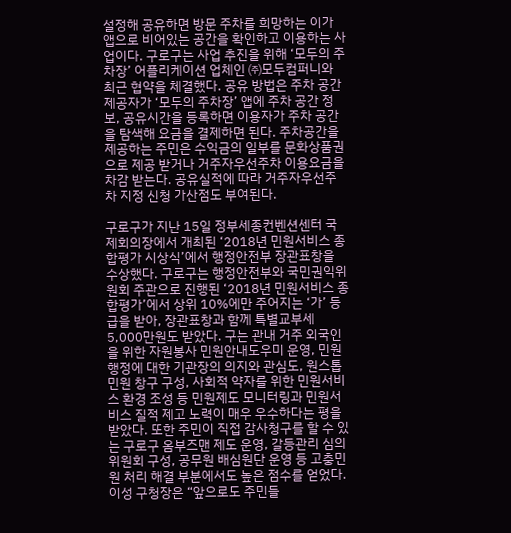설정해 공유하면 방문 주차를 희망하는 이가 앱으로 비어있는 공간을 확인하고 이용하는 사업이다. 구로구는 사업 추진을 위해 ‘모두의 주차장’ 어플리케이션 업체인 ㈜모두컴퍼니와 최근 협약을 체결했다. 공유 방법은 주차 공간 제공자가 ‘모두의 주차장’ 앱에 주차 공간 정보, 공유시간을 등록하면 이용자가 주차 공간을 탐색해 요금을 결제하면 된다. 주차공간을 제공하는 주민은 수익금의 일부를 문화상품권으로 제공 받거나 거주자우선주차 이용요금을 차감 받는다. 공유실적에 따라 거주자우선주차 지정 신청 가산점도 부여된다.

구로구가 지난 15일 정부세종컨벤션센터 국제회의장에서 개최된 ‘2018년 민원서비스 종합평가 시상식’에서 행정안전부 장관표창을 수상했다. 구로구는 행정안전부와 국민권익위원회 주관으로 진행된 ‘2018년 민원서비스 종합평가’에서 상위 10%에만 주어지는 ‘가’ 등급을 받아, 장관표창과 함께 특별교부세 5,000만원도 받았다. 구는 관내 거주 외국인을 위한 자원봉사 민원안내도우미 운영, 민원행정에 대한 기관장의 의지와 관심도, 원스톱민원 창구 구성, 사회적 약자를 위한 민원서비스 환경 조성 등 민원제도 모니터링과 민원서비스 질적 제고 노력이 매우 우수하다는 평을 받았다. 또한 주민이 직접 감사청구를 할 수 있는 구로구 옴부즈맨 제도 운영, 갈등관리 심의위원회 구성, 공무원 배심원단 운영 등 고충민원 처리 해결 부분에서도 높은 점수를 얻었다. 이성 구청장은 “앞으로도 주민들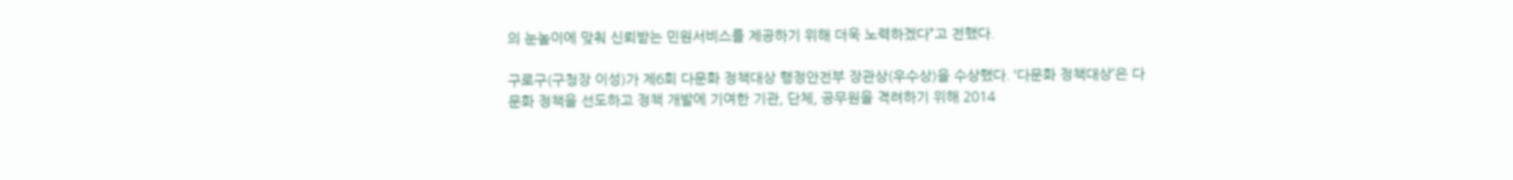의 눈높이에 맞춰 신뢰받는 민원서비스를 제공하기 위해 더욱 노력하겠다”고 전했다.

구로구(구청장 이성)가 제6회 다문화 정책대상 행정안전부 장관상(우수상)을 수상했다. ‘다문화 정책대상’은 다문화 정책을 선도하고 정책 개발에 기여한 기관, 단체, 공무원을 격려하기 위해 2014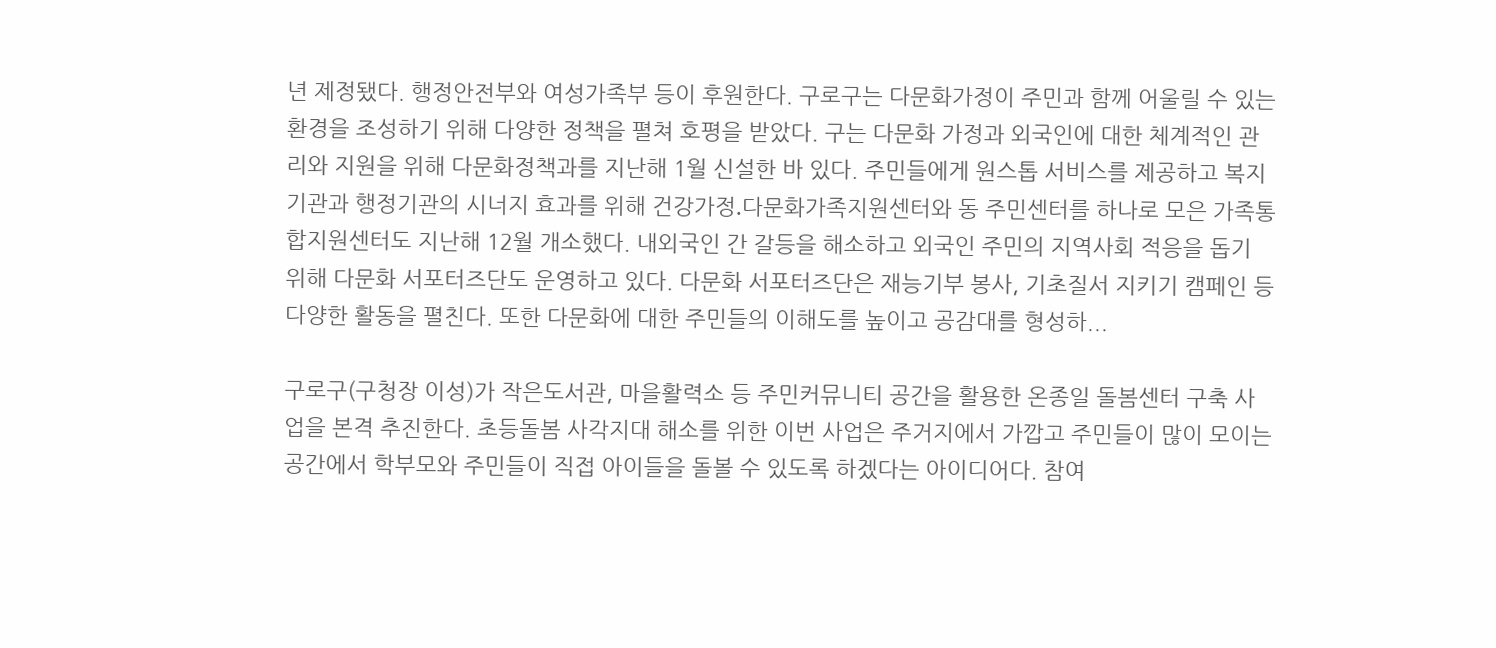년 제정됐다. 행정안전부와 여성가족부 등이 후원한다. 구로구는 다문화가정이 주민과 함께 어울릴 수 있는 환경을 조성하기 위해 다양한 정책을 펼쳐 호평을 받았다. 구는 다문화 가정과 외국인에 대한 체계적인 관리와 지원을 위해 다문화정책과를 지난해 1월 신설한 바 있다. 주민들에게 원스톱 서비스를 제공하고 복지기관과 행정기관의 시너지 효과를 위해 건강가정․다문화가족지원센터와 동 주민센터를 하나로 모은 가족통합지원센터도 지난해 12월 개소했다. 내외국인 간 갈등을 해소하고 외국인 주민의 지역사회 적응을 돕기 위해 다문화 서포터즈단도 운영하고 있다. 다문화 서포터즈단은 재능기부 봉사, 기초질서 지키기 캠페인 등 다양한 활동을 펼친다. 또한 다문화에 대한 주민들의 이해도를 높이고 공감대를 형성하...

구로구(구청장 이성)가 작은도서관, 마을활력소 등 주민커뮤니티 공간을 활용한 온종일 돌봄센터 구축 사업을 본격 추진한다. 초등돌봄 사각지대 해소를 위한 이번 사업은 주거지에서 가깝고 주민들이 많이 모이는 공간에서 학부모와 주민들이 직접 아이들을 돌볼 수 있도록 하겠다는 아이디어다. 참여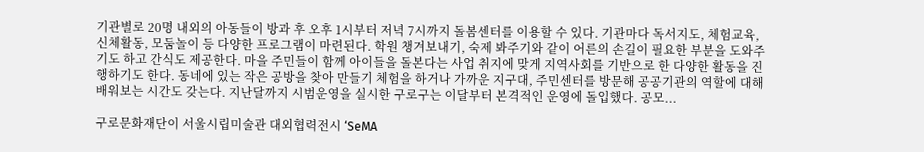기관별로 20명 내외의 아동들이 방과 후 오후 1시부터 저녁 7시까지 돌봄센터를 이용할 수 있다. 기관마다 독서지도, 체험교육, 신체활동, 모둠놀이 등 다양한 프로그램이 마련된다. 학원 챙겨보내기, 숙제 봐주기와 같이 어른의 손길이 필요한 부분을 도와주기도 하고 간식도 제공한다. 마을 주민들이 함께 아이들을 돌본다는 사업 취지에 맞게 지역사회를 기반으로 한 다양한 활동을 진행하기도 한다. 동네에 있는 작은 공방을 찾아 만들기 체험을 하거나 가까운 지구대, 주민센터를 방문해 공공기관의 역할에 대해 배워보는 시간도 갖는다. 지난달까지 시범운영을 실시한 구로구는 이달부터 본격적인 운영에 돌입했다. 공모...

구로문화재단이 서울시립미술관 대외협력전시 ‘SeMA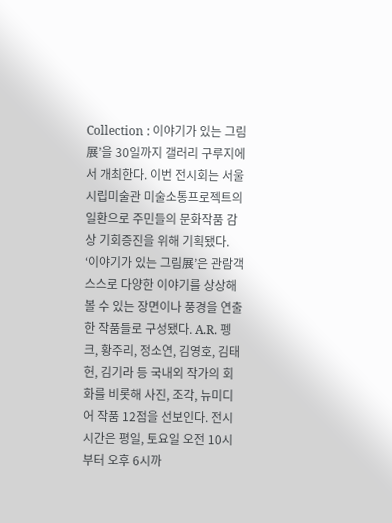Collection : 이야기가 있는 그림展’을 30일까지 갤러리 구루지에서 개최한다. 이번 전시회는 서울시립미술관 미술소통프로젝트의 일환으로 주민들의 문화작품 감상 기회증진을 위해 기획됐다. ‘이야기가 있는 그림展’은 관람객 스스로 다양한 이야기를 상상해 볼 수 있는 장면이나 풍경을 연출한 작품들로 구성됐다. A.R. 펭크, 황주리, 정소연, 김영호, 김태헌, 김기라 등 국내외 작가의 회화를 비롯해 사진, 조각, 뉴미디어 작품 12점을 선보인다. 전시시간은 평일, 토요일 오전 10시부터 오후 6시까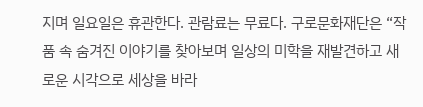지며 일요일은 휴관한다. 관람료는 무료다. 구로문화재단은 “작품 속 숨겨진 이야기를 찾아보며 일상의 미학을 재발견하고 새로운 시각으로 세상을 바라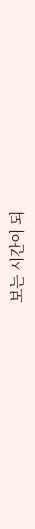보는 시간이 되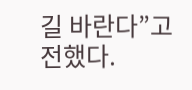길 바란다”고 전했다.